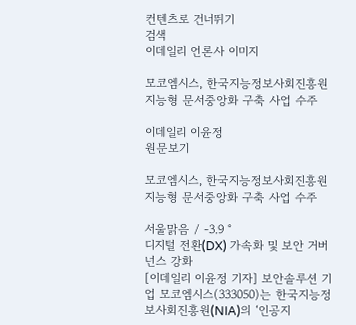컨텐츠로 건너뛰기
검색
이데일리 언론사 이미지

모코엠시스, 한국지능정보사회진흥원 지능형 문서중앙화 구축 사업 수주

이데일리 이윤정
원문보기

모코엠시스, 한국지능정보사회진흥원 지능형 문서중앙화 구축 사업 수주

서울맑음 / -3.9 °
디지털 전환(DX) 가속화 및 보안 거버넌스 강화
[이데일리 이윤정 기자] 보안솔루션 기업 모코엠시스(333050)는 한국지능정보사회진흥원(NIA)의 ‘인공지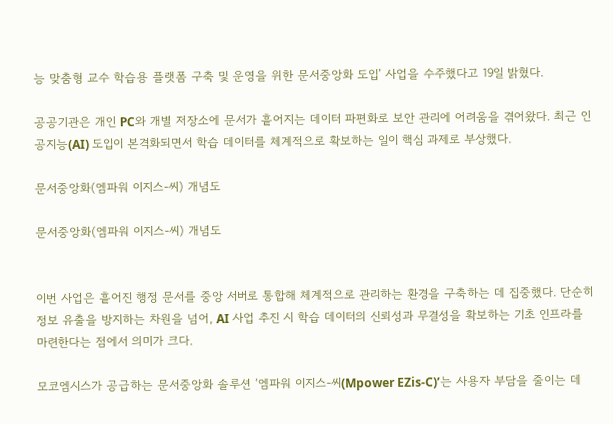능 맞춤형 교수 학습용 플랫폼 구축 및 운영을 위한 문서중앙화 도입’ 사업을 수주했다고 19일 밝혔다.

공공기관은 개인 PC와 개별 저장소에 문서가 흩어지는 데이터 파편화로 보안 관리에 어려움을 겪어왔다. 최근 인공지능(AI) 도입이 본격화되면서 학습 데이터를 체계적으로 확보하는 일이 핵심 과제로 부상했다.

문서중앙화(엠파워 이지스-씨) 개념도

문서중앙화(엠파워 이지스-씨) 개념도


이번 사업은 흩어진 행정 문서를 중앙 서버로 통합해 체계적으로 관리하는 환경을 구축하는 데 집중했다. 단순히 정보 유출을 방지하는 차원을 넘어, AI 사업 추진 시 학습 데이터의 신뢰성과 무결성을 확보하는 기초 인프라를 마련한다는 점에서 의미가 크다.

모코엠시스가 공급하는 문서중앙화 솔루션 ‘엠파워 이지스-씨(Mpower EZis-C)’는 사용자 부담을 줄이는 데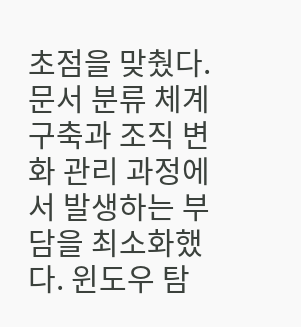초점을 맞췄다. 문서 분류 체계 구축과 조직 변화 관리 과정에서 발생하는 부담을 최소화했다. 윈도우 탐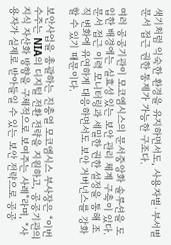색기처럼 익숙한 환경을 유지하면서도, 사용자별·부서별 문서 접근 권한 통제가 가능한 구조다.

여러 공공기관이 모코엠시스의 문서중앙화 솔루션을 도입한 배경에는 실효성 있는 보안 관리 체계 구축이 있다. 문서 접근 이력 모니터링과 세밀한 권한 설정을 통해 조직 변화에 유연하게 대응하면서도 보안 거버넌스를 강화할 수 있기 때문이다.

보안사업을 총괄하는 진충열 모코엠시스 부사장은 “이번 수주는 NIA의 디지털 전환 전략을 지원하고, 공공기관의 지식 자산화 방향을 구체적으로 보여주는 사례”라며, “사용자가 실제로 받아들일 수 있는 보안 전략으로 공공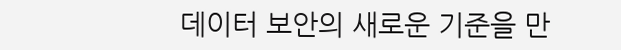데이터 보안의 새로운 기준을 만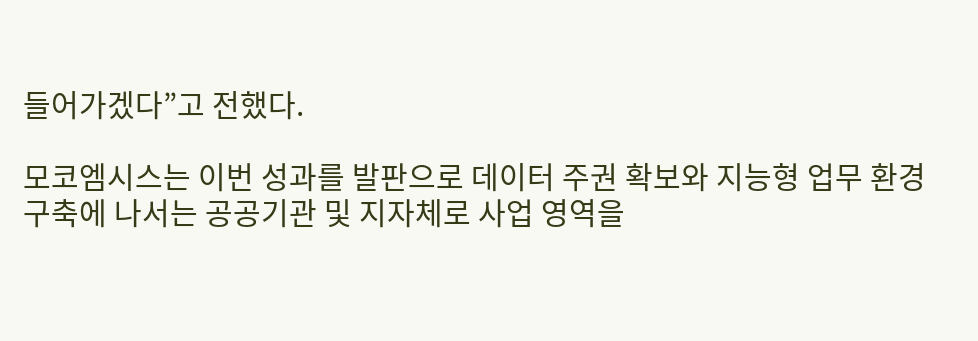들어가겠다”고 전했다.

모코엠시스는 이번 성과를 발판으로 데이터 주권 확보와 지능형 업무 환경 구축에 나서는 공공기관 및 지자체로 사업 영역을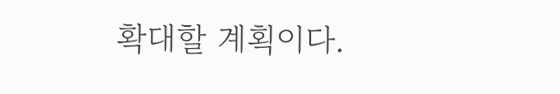확대할 계획이다.